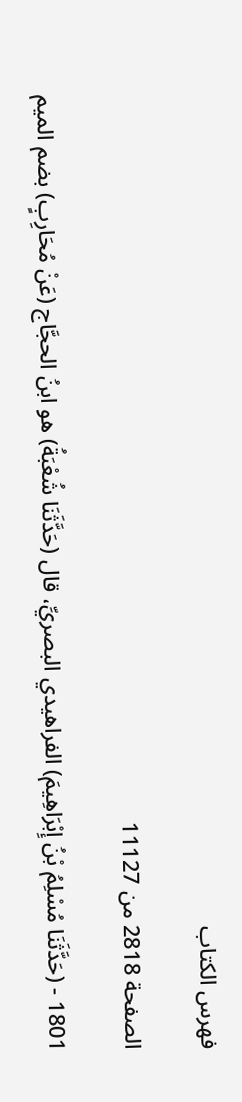فهرس الكتاب

الصفحة 2818 من 11127

1801 - (حَدَّثَنَا مُسْلِمُ بْنُ إِبْرَاهِيمَ) الفراهيدي البصريِّ، قال (حَدَّثَنَا شُعْبَةُ) هو ابنُ الحجَّاج (عَنْ مُحَارِبٍ) بضم الميم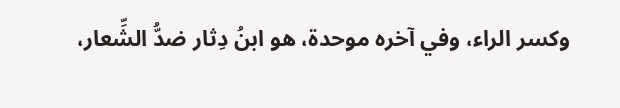وكسر الراء، وفي آخره موحدة، هو ابنُ دِثار ضدُّ الشِّعار،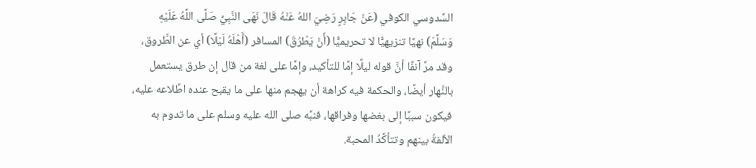السَّدوسي الكوفي (عَنْ جَابِرٍ رَضِيَ اللهُ عَنْهُ قَالَ نَهَى النَّبِيُّ صَلَّى اللَّهُ عَلَيْهِ وَسَلَّمَ) نهيًا تنزيهيًّا لا تحريميًّا (أَنْ يَطْرُقَ) المسافر (أَهْلَهُ لَيْلًا) أي عن الطَّروق، وقد مرَّ آنفًا أنَّ قوله ليلًا إمَّا للتأكيد، وإمَّا على لغة من قال إن طرق يستعمل بالنَّهار أيضًا، والحكمة فيه كراهة أن يهجم منها على ما يقبح عنده اطِّلاعه عليه، فيكون سببًا إلى بغضها وفراقها، فنبَّه صلى الله عليه وسلم على ما تدوم به الألفةُ بينهم وتتأكَّدُ المحبة.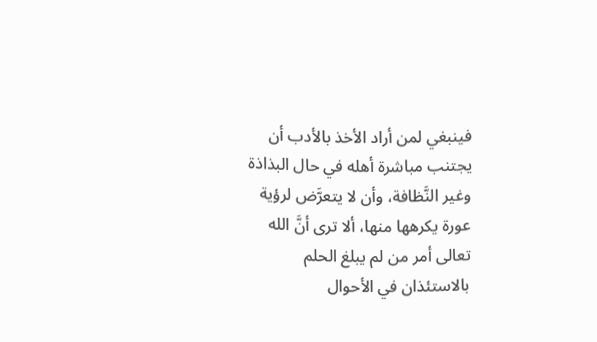فينبغي لمن أراد الأخذ بالأدب أن يجتنب مباشرة أهله في حال البذاذة وغير النَّظافة، وأن لا يتعرَّض لرؤية عورة يكرهها منها، ألا ترى أنَّ الله تعالى أمر من لم يبلغ الحلم بالاستئذان في الأحوال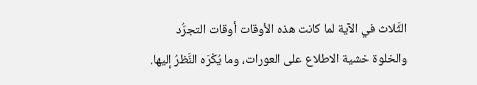الثَّلاث في الآية لما كانت هذه الأوقات أوقات التجرُّد والخلوة خشية الاطلاع على العورات، وما يُكْرَه النَّظرُ إليها.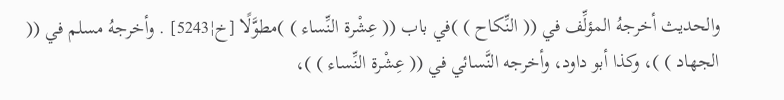والحديث أخرجهُ المؤلِّف في (( النِّكاح ) )في باب (( عِشْرة النِّساء ) )مطوَّلًا [خ¦5243] . وأخرجهُ مسلم في (( الجهاد ) )، وكذا أبو داود، وأخرجه النَّسائي في (( عِشْرة النِّساء ) )،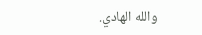والله الهادي.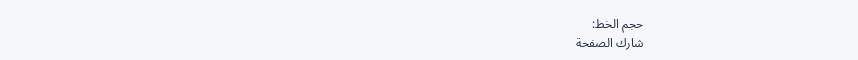حجم الخط:
شارك الصفحة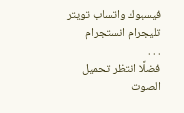فيسبوك واتساب تويتر تليجرام انستجرام
. . .
فضلًا انتظر تحميل الصوت